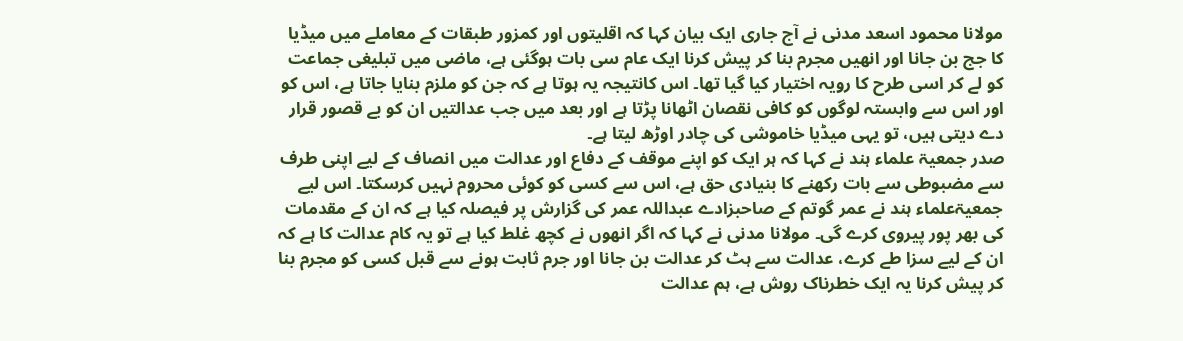مولانا محمود اسعد مدنی نے آج جاری ایک بیان کہا کہ اقلیتوں اور کمزور طبقات کے معاملے میں میڈیا کا جج بن جانا اور انھیں مجرم بنا کر پیش کرنا ایک عام سی بات ہوگئی ہے، ماضی میں تبلیغی جماعت کو لے کر اسی طرح کا رویہ اختیار کیا گیا تھا۔ اس کانتیجہ یہ ہوتا ہے کہ جن کو ملزم بنایا جاتا ہے، اس کو اور اس سے وابستہ لوگوں کو کافی نقصان اٹھانا پڑتا ہے اور بعد میں جب عدالتیں ان کو بے قصور قرار دے دیتی ہیں، تو یہی میڈیا خاموشی کی چادر اوڑھ لیتا ہے۔
صدر جمعیۃ علماء ہند نے کہا کہ ہر ایک کو اپنے موقف کے دفاع اور عدالت میں انصاف کے لیے اپنی طرف سے مضبوطی سے بات رکھنے کا بنیادی حق ہے، اس سے کسی کو کوئی محروم نہیں کرسکتا۔ اس لیے جمعیۃعلماء ہند نے عمر گوتم کے صاحبزادے عبداللہ عمر کی گزارش پر فیصلہ کیا ہے کہ ان کے مقدمات کی بھر پور پیروی کرے گی۔ مولانا مدنی نے کہا کہ اگر انھوں نے کچھ غلط کیا ہے تو یہ کام عدالت کا ہے کہ ان کے لیے سزا طے کرے، عدالت سے ہٹ کر عدالت بن جانا اور جرم ثابت ہونے سے قبل کسی کو مجرم بنا کر پیش کرنا یہ ایک خطرناک روش ہے، ہم عدالت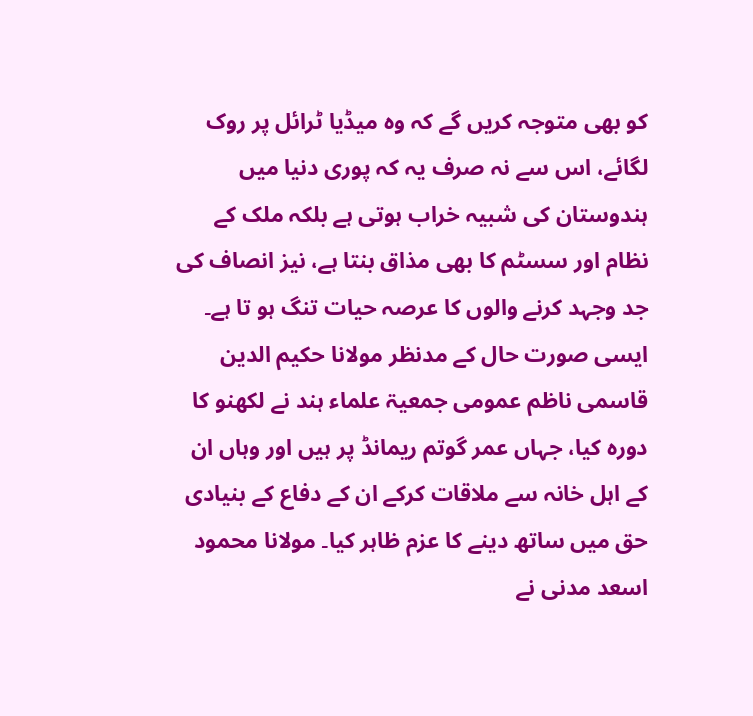کو بھی متوجہ کریں گے کہ وہ میڈیا ٹرائل پر روک لگائے، اس سے نہ صرف یہ کہ پوری دنیا میں ہندوستان کی شبیہ خراب ہوتی ہے بلکہ ملک کے نظام اور سسٹم کا بھی مذاق بنتا ہے، نیز انصاف کی جد وجہد کرنے والوں کا عرصہ حیات تنگ ہو تا ہے۔
ایسی صورت حال کے مدنظر مولانا حکیم الدین قاسمی ناظم عمومی جمعیۃ علماء ہند نے لکھنو کا دورہ کیا، جہاں عمر گوتم ریمانڈ پر ہیں اور وہاں ان کے اہل خانہ سے ملاقات کرکے ان کے دفاع کے بنیادی حق میں ساتھ دینے کا عزم ظاہر کیا۔ مولانا محمود اسعد مدنی نے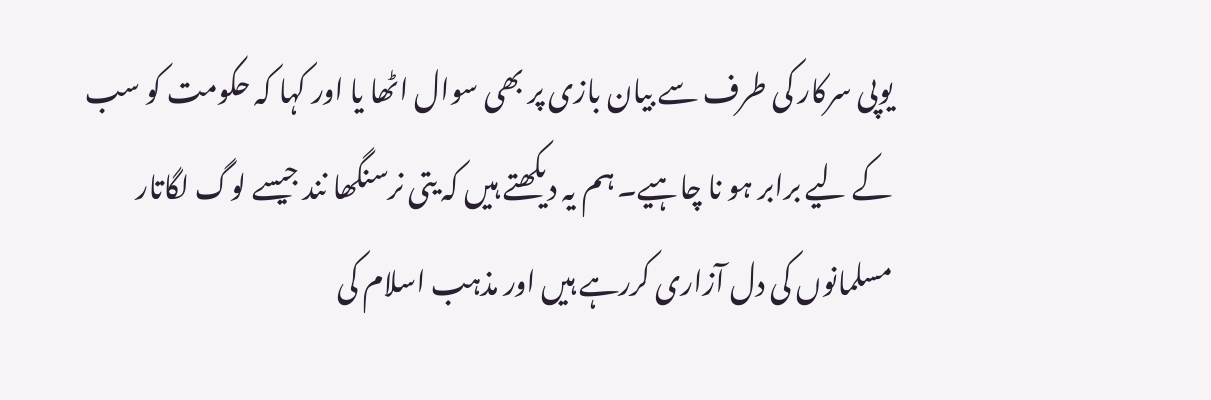یوپی سرکار کی طرف سے بیان بازی پر بھی سوال اٹھا یا اور کہا کہ حکومت کو سب کے لیے برابر ہو نا چاہیے۔ ہم یہ دیکھتے ہیں کہ یتی نرسنگھا نند جیسے لوگ لگاتار مسلمانوں کی دل آزاری کررہے ہیں اور مذہب اسلام کی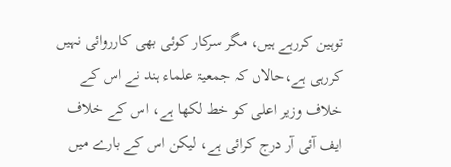توہین کررہے ہیں، مگر سرکار کوئی بھی کارروائی نہیں کررہی ہے،حالاں کہ جمعیۃ علماء ہند نے اس کے خلاف وزیر اعلی کو خط لکھا ہے، اس کے خلاف ایف آئی آر درج کرائی ہے، لیکن اس کے بارے میں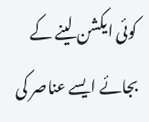کوئی ایکشن لینے کے بجائے ایسے عناصر کی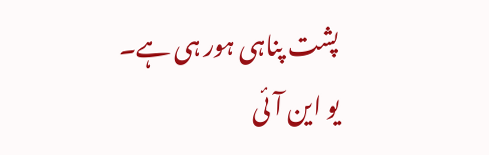پشت پناہی ہور ہی ہے۔
یو این آئی